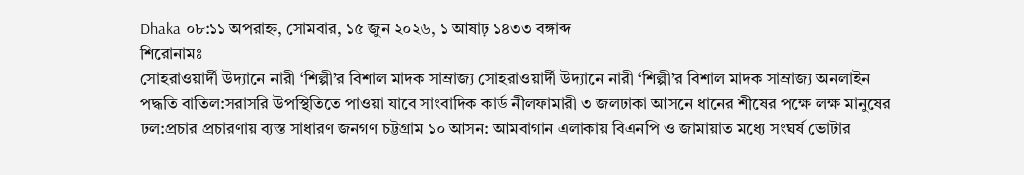Dhaka ০৮:১১ অপরাহ্ন, সোমবার, ১৫ জুন ২০২৬, ১ আষাঢ় ১৪৩৩ বঙ্গাব্দ
শিরোনামঃ
সোহরাওয়ার্দী উদ্যানে নারী ‘শিল্পী’র বিশাল মাদক সাম্রাজ্য সোহরাওয়ার্দী উদ্যানে নারী ‘শিল্পী’র বিশাল মাদক সাম্রাজ্য অনলাইন পদ্ধতি বাতিল:সরাসরি উপস্থিতিতে পাওয়া যাবে সাংবাদিক কার্ড নীলফামারী ৩ জলঢাকা আসনে ধানের শীষের পক্ষে লক্ষ মানুষের ঢল:প্রচার প্রচারণায় ব্যস্ত সাধারণ জনগণ চট্টগ্রাম ১০ আসন: আমবাগান এলাকায় বিএনপি ও জামায়াত মধ্যে সংঘর্ষ ভোটার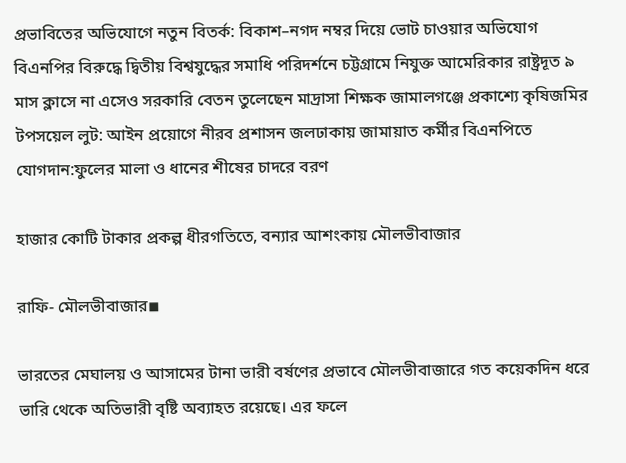প্রভাবিতের অভিযোগে নতুন বিতর্ক: বিকাশ–নগদ নম্বর দিয়ে ভোট চাওয়ার অভিযোগ বিএনপির বিরুদ্ধে দ্বিতীয় বিশ্বযুদ্ধের সমাধি পরিদর্শনে চট্টগ্রামে নিযুক্ত আমেরিকার রাষ্ট্রদূত ৯ মাস ক্লাসে না এসেও সরকারি বেতন তুলেছেন মাদ্রাসা শিক্ষক জামালগঞ্জে প্রকাশ্যে কৃষিজমির টপসয়েল লুট: আইন প্রয়োগে নীরব প্রশাসন জলঢাকায় জামায়াত কর্মীর বিএনপিতে যোগদান:ফুলের মালা ও ধানের শীষের চাদরে বরণ

হাজার কোটি টাকার প্রকল্প ধীরগতিতে, বন্যার আশংকায় মৌলভীবাজার

রাফি- মৌলভীবাজার◾

ভারতের মেঘালয় ও আসামের টানা ভারী বর্ষণের প্রভাবে মৌলভীবাজারে গত কয়েকদিন ধরে ভারি থেকে অতিভারী বৃষ্টি অব্যাহত রয়েছে। এর ফলে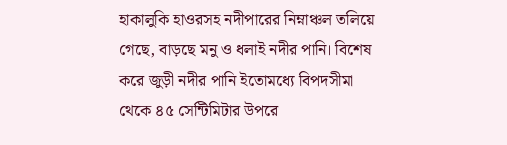হাকালুকি হাওরসহ নদীপারের নিম্নাঞ্চল তলিয়ে গেছে, বাড়ছে মনু ও ধলাই নদীর পানি। বিশেষ করে জুড়ী নদীর পানি ইতোমধ্যে বিপদসীমা থেকে ৪৫ সেন্টিমিটার উপরে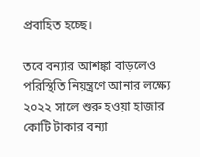প্রবাহিত হচ্ছে।

তবে বন্যার আশঙ্কা বাড়লেও পরিস্থিতি নিয়ন্ত্রণে আনার লক্ষ্যে ২০২২ সালে শুরু হওয়া হাজার কোটি টাকার বন্যা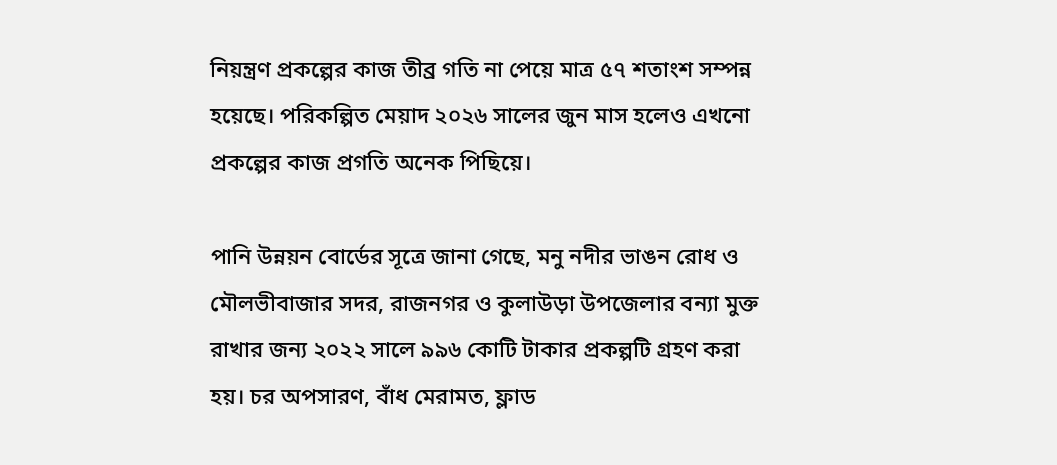নিয়ন্ত্রণ প্রকল্পের কাজ তীব্র গতি না পেয়ে মাত্র ৫৭ শতাংশ সম্পন্ন হয়েছে। পরিকল্পিত মেয়াদ ২০২৬ সালের জুন মাস হলেও এখনো প্রকল্পের কাজ প্রগতি অনেক পিছিয়ে।

পানি উন্নয়ন বোর্ডের সূত্রে জানা গেছে, মনু নদীর ভাঙন রোধ ও মৌলভীবাজার সদর, রাজনগর ও কুলাউড়া উপজেলার বন্যা মুক্ত রাখার জন্য ২০২২ সালে ৯৯৬ কোটি টাকার প্রকল্পটি গ্রহণ করা হয়। চর অপসারণ, বাঁধ মেরামত, ফ্লাড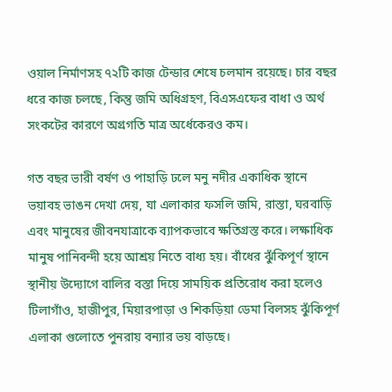ওয়াল নির্মাণসহ ৭২টি কাজ টেন্ডার শেষে চলমান রয়েছে। চার বছর ধরে কাজ চলছে, কিন্তু জমি অধিগ্রহণ, বিএসএফের বাধা ও অর্থ সংকটের কারণে অগ্রগতি মাত্র অর্ধেকেরও কম।

গত বছর ভারী বর্ষণ ও পাহাড়ি ঢলে মনু নদীর একাধিক স্থানে ভয়াবহ ভাঙন দেখা দেয়, যা এলাকার ফসলি জমি, রাস্তা, ঘরবাড়ি এবং মানুষের জীবনযাত্রাকে ব্যাপকভাবে ক্ষতিগ্রস্ত করে। লক্ষাধিক মানুষ পানিবন্দী হয়ে আশ্রয় নিতে বাধ্য হয়। বাঁধের ঝুঁকিপূর্ণ স্থানে স্থানীয় উদ্যোগে বালির বস্তা দিয়ে সাময়িক প্রতিরোধ করা হলেও টিলাগাঁও, হাজীপুর, মিয়ারপাড়া ও শিকড়িয়া ডেমা বিলসহ ঝুঁকিপূর্ণ এলাকা গুলোতে পুনরায় বন্যার ভয় বাড়ছে।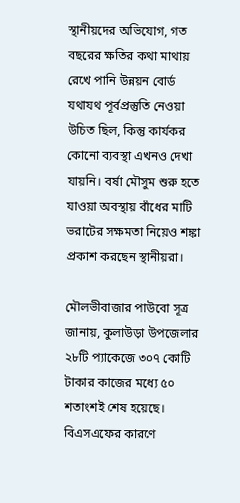স্থানীয়দের অভিযোগ, গত বছরের ক্ষতির কথা মাথায় রেখে পানি উন্নয়ন বোর্ড যথাযথ পূর্বপ্রস্তুতি নেওয়া উচিত ছিল, কিন্তু কার্যকর কোনো ব্যবস্থা এখনও দেখা যায়নি। বর্ষা মৌসুম শুরু হতে যাওয়া অবস্থায় বাঁধের মাটি ভরাটের সক্ষমতা নিয়েও শঙ্কা প্রকাশ করছেন স্থানীয়রা।

মৌলভীবাজার পাউবো সূত্র জানায়, কুলাউড়া উপজেলার ২৮টি প্যাকেজে ৩০৭ কোটি টাকার কাজের মধ্যে ৫০ শতাংশই শেষ হয়েছে। বিএসএফের কারণে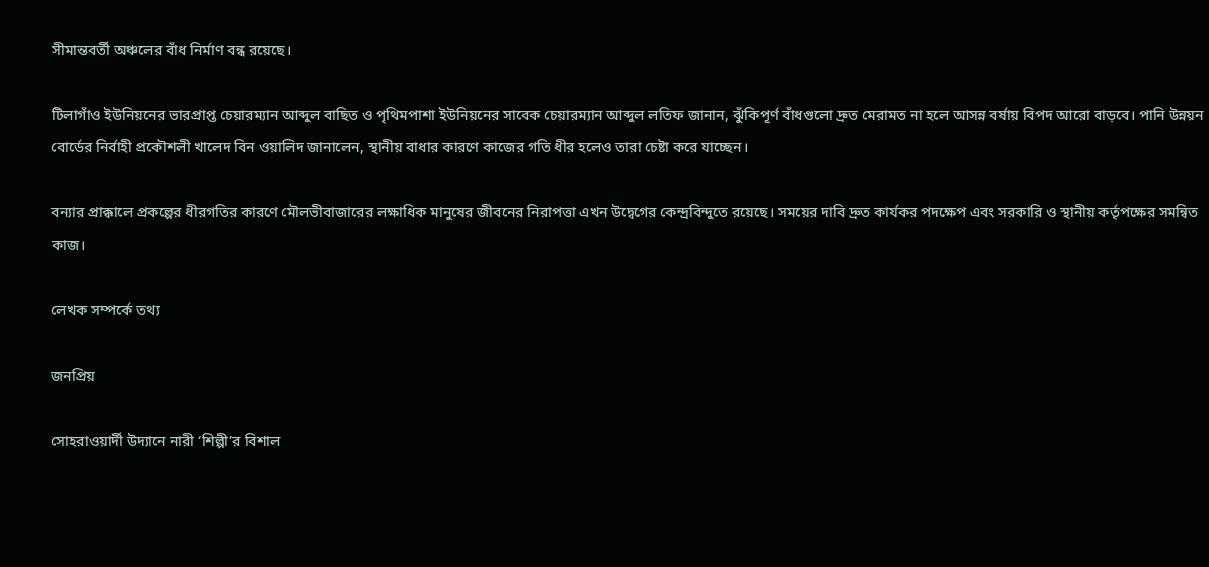সীমান্তবর্তী অঞ্চলের বাঁধ নির্মাণ বন্ধ রয়েছে।

টিলাগাঁও ইউনিয়নের ভারপ্রাপ্ত চেয়ারম্যান আব্দুল বাছিত ও পৃথিমপাশা ইউনিয়নের সাবেক চেয়ারম্যান আব্দুল লতিফ জানান, ঝুঁকিপূর্ণ বাঁধগুলো দ্রুত মেরামত না হলে আসন্ন বর্ষায় বিপদ আরো বাড়বে। পানি উন্নয়ন বোর্ডের নির্বাহী প্রকৌশলী খালেদ বিন ওয়ালিদ জানালেন, স্থানীয় বাধার কারণে কাজের গতি ধীর হলেও তারা চেষ্টা করে যাচ্ছেন।

বন্যার প্রাক্কালে প্রকল্পের ধীরগতির কারণে মৌলভীবাজারের লক্ষাধিক মানুষের জীবনের নিরাপত্তা এখন উদ্বেগের কেন্দ্রবিন্দুতে রয়েছে। সময়ের দাবি দ্রুত কার্যকর পদক্ষেপ এবং সরকারি ও স্থানীয় কর্তৃপক্ষের সমন্বিত কাজ।

লেখক সম্পর্কে তথ্য

জনপ্রিয়

সোহরাওয়ার্দী উদ্যানে নারী ‘শিল্পী’র বিশাল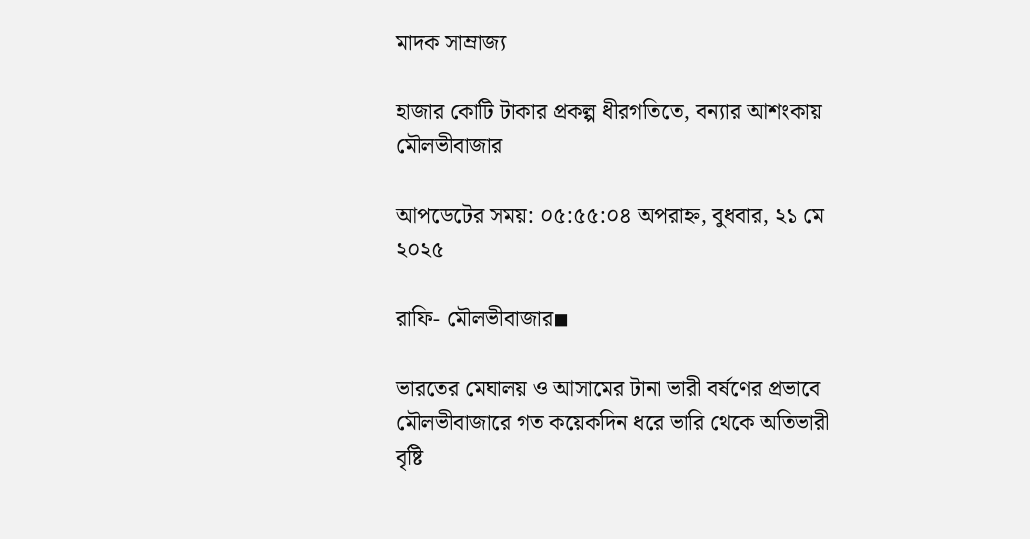মাদক সাম্রাজ্য

হাজার কোটি টাকার প্রকল্প ধীরগতিতে, বন্যার আশংকায় মৌলভীবাজার

আপডেটের সময়: ০৫:৫৫:০৪ অপরাহ্ন, বুধবার, ২১ মে ২০২৫

রাফি- মৌলভীবাজার◾

ভারতের মেঘালয় ও আসামের টানা ভারী বর্ষণের প্রভাবে মৌলভীবাজারে গত কয়েকদিন ধরে ভারি থেকে অতিভারী বৃষ্টি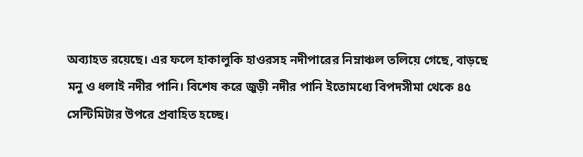অব্যাহত রয়েছে। এর ফলে হাকালুকি হাওরসহ নদীপারের নিম্নাঞ্চল তলিয়ে গেছে, বাড়ছে মনু ও ধলাই নদীর পানি। বিশেষ করে জুড়ী নদীর পানি ইতোমধ্যে বিপদসীমা থেকে ৪৫ সেন্টিমিটার উপরে প্রবাহিত হচ্ছে।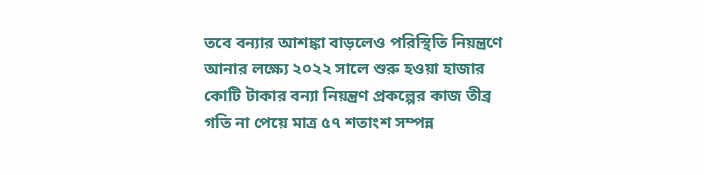তবে বন্যার আশঙ্কা বাড়লেও পরিস্থিতি নিয়ন্ত্রণে আনার লক্ষ্যে ২০২২ সালে শুরু হওয়া হাজার কোটি টাকার বন্যা নিয়ন্ত্রণ প্রকল্পের কাজ তীব্র গতি না পেয়ে মাত্র ৫৭ শতাংশ সম্পন্ন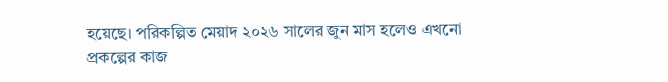হয়েছে। পরিকল্পিত মেয়াদ ২০২৬ সালের জুন মাস হলেও এখনো প্রকল্পের কাজ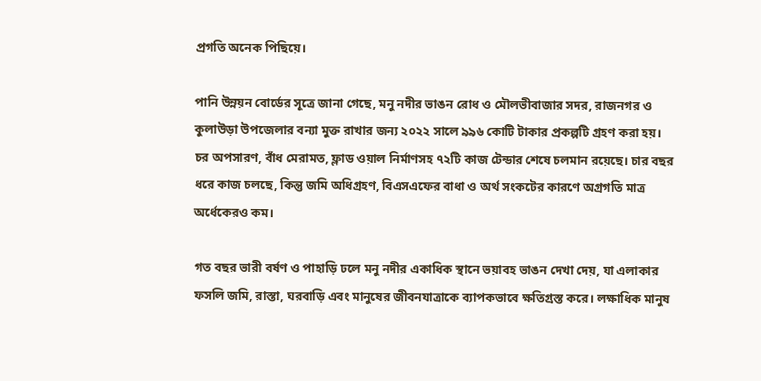প্রগতি অনেক পিছিয়ে।

পানি উন্নয়ন বোর্ডের সূত্রে জানা গেছে, মনু নদীর ভাঙন রোধ ও মৌলভীবাজার সদর, রাজনগর ও কুলাউড়া উপজেলার বন্যা মুক্ত রাখার জন্য ২০২২ সালে ৯৯৬ কোটি টাকার প্রকল্পটি গ্রহণ করা হয়। চর অপসারণ, বাঁধ মেরামত, ফ্লাড ওয়াল নির্মাণসহ ৭২টি কাজ টেন্ডার শেষে চলমান রয়েছে। চার বছর ধরে কাজ চলছে, কিন্তু জমি অধিগ্রহণ, বিএসএফের বাধা ও অর্থ সংকটের কারণে অগ্রগতি মাত্র অর্ধেকেরও কম।

গত বছর ভারী বর্ষণ ও পাহাড়ি ঢলে মনু নদীর একাধিক স্থানে ভয়াবহ ভাঙন দেখা দেয়, যা এলাকার ফসলি জমি, রাস্তা, ঘরবাড়ি এবং মানুষের জীবনযাত্রাকে ব্যাপকভাবে ক্ষতিগ্রস্ত করে। লক্ষাধিক মানুষ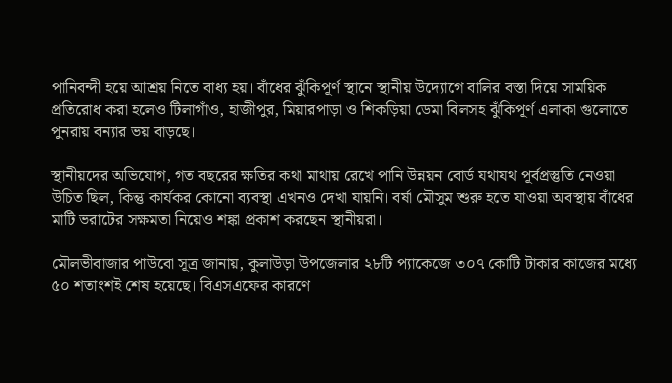পানিবন্দী হয়ে আশ্রয় নিতে বাধ্য হয়। বাঁধের ঝুঁকিপূর্ণ স্থানে স্থানীয় উদ্যোগে বালির বস্তা দিয়ে সাময়িক প্রতিরোধ করা হলেও টিলাগাঁও, হাজীপুর, মিয়ারপাড়া ও শিকড়িয়া ডেমা বিলসহ ঝুঁকিপূর্ণ এলাকা গুলোতে পুনরায় বন্যার ভয় বাড়ছে।

স্থানীয়দের অভিযোগ, গত বছরের ক্ষতির কথা মাথায় রেখে পানি উন্নয়ন বোর্ড যথাযথ পূর্বপ্রস্তুতি নেওয়া উচিত ছিল, কিন্তু কার্যকর কোনো ব্যবস্থা এখনও দেখা যায়নি। বর্ষা মৌসুম শুরু হতে যাওয়া অবস্থায় বাঁধের মাটি ভরাটের সক্ষমতা নিয়েও শঙ্কা প্রকাশ করছেন স্থানীয়রা।

মৌলভীবাজার পাউবো সূত্র জানায়, কুলাউড়া উপজেলার ২৮টি প্যাকেজে ৩০৭ কোটি টাকার কাজের মধ্যে ৫০ শতাংশই শেষ হয়েছে। বিএসএফের কারণে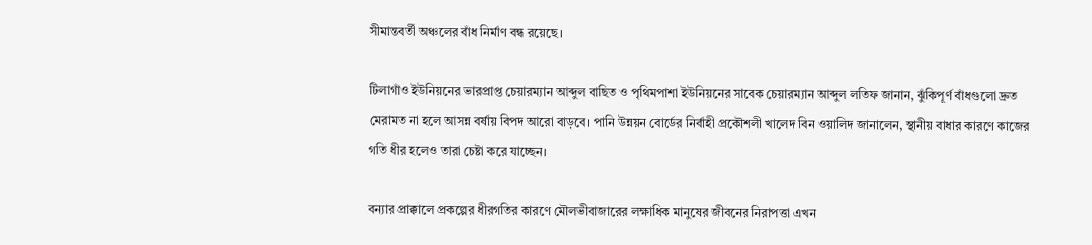সীমান্তবর্তী অঞ্চলের বাঁধ নির্মাণ বন্ধ রয়েছে।

টিলাগাঁও ইউনিয়নের ভারপ্রাপ্ত চেয়ারম্যান আব্দুল বাছিত ও পৃথিমপাশা ইউনিয়নের সাবেক চেয়ারম্যান আব্দুল লতিফ জানান, ঝুঁকিপূর্ণ বাঁধগুলো দ্রুত মেরামত না হলে আসন্ন বর্ষায় বিপদ আরো বাড়বে। পানি উন্নয়ন বোর্ডের নির্বাহী প্রকৌশলী খালেদ বিন ওয়ালিদ জানালেন, স্থানীয় বাধার কারণে কাজের গতি ধীর হলেও তারা চেষ্টা করে যাচ্ছেন।

বন্যার প্রাক্কালে প্রকল্পের ধীরগতির কারণে মৌলভীবাজারের লক্ষাধিক মানুষের জীবনের নিরাপত্তা এখন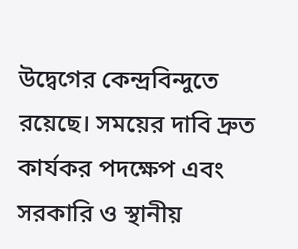উদ্বেগের কেন্দ্রবিন্দুতে রয়েছে। সময়ের দাবি দ্রুত কার্যকর পদক্ষেপ এবং সরকারি ও স্থানীয়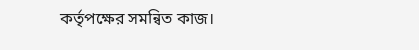কর্তৃপক্ষের সমন্বিত কাজ।